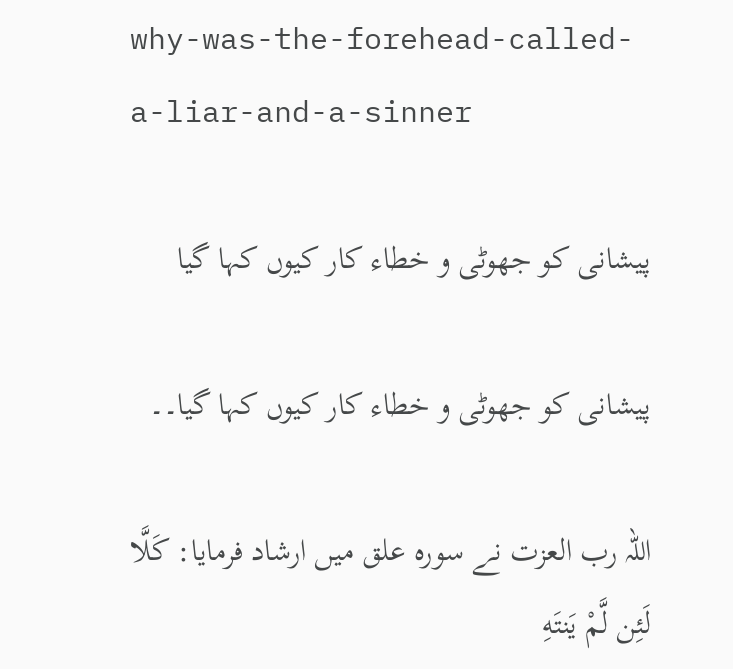why-was-the-forehead-called-a-liar-and-a-sinner

پیشانی کو جھوٹی و خطاء کار کیوں کہا گیا

پیشانی کو جھوٹی و خطاء کار کیوں کہا گیا۔۔

اللہ رب العزت نے سورہ علق میں ارشاد فرمایا: كَلَّا لَئِن لَّمْ يَنتَهِ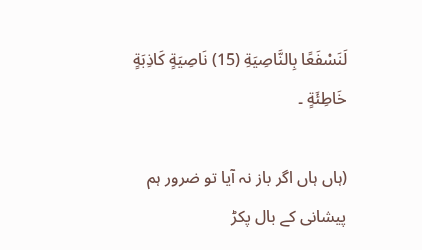لَنَسْفَعًا بِالنَّاصِيَةِ (15) نَاصِيَةٍ كَاذِبَةٍ خَاطِئَةٍ ۔

(ہاں ہاں اگر باز نہ آیا تو ضرور ہم پیشانی کے بال پکڑ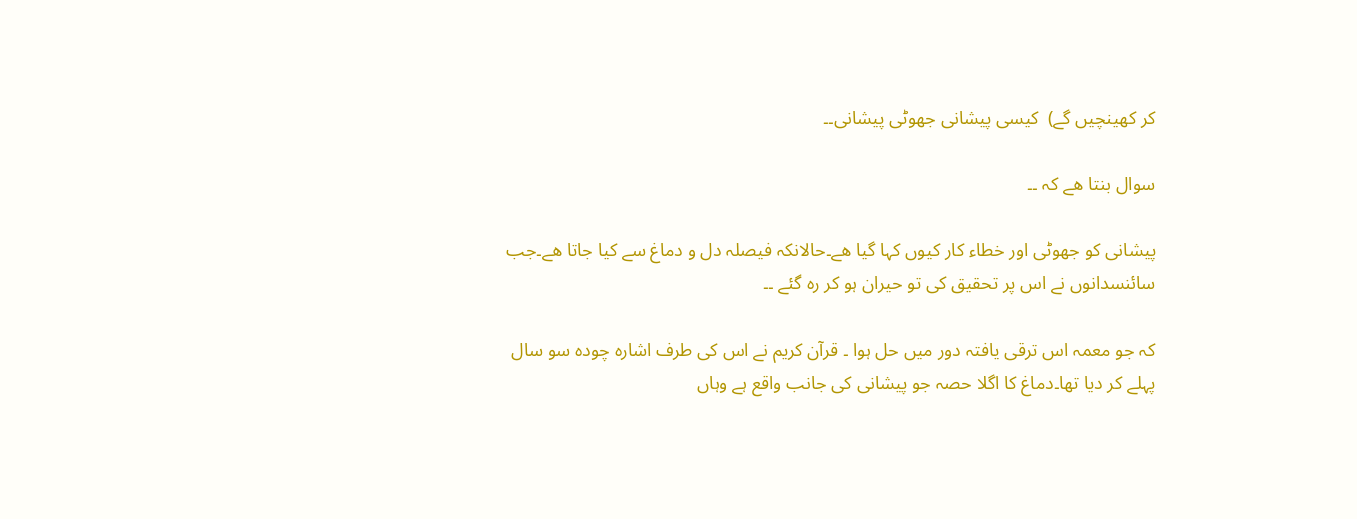کر کھینچیں گے)  کیسی پیشانی جھوٹی پیشانی۔۔

سوال بنتا ھے کہ ۔۔

پیشانی کو جھوٹی اور خطاء کار کیوں کہا گیا ھے۔حالانکہ فیصلہ دل و دماغ سے کیا جاتا ھے۔جب سائنسدانوں نے اس پر تحقیق کی تو حیران ہو کر رہ گئے ۔۔

کہ جو معمہ اس ترقی یافتہ دور میں حل ہوا ۔ قرآن کریم نے اس کی طرف اشارہ چودہ سو سال پہلے کر دیا تھا۔دماغ کا اگلا حصہ جو پیشانی کی جانب واقع ہے وہاں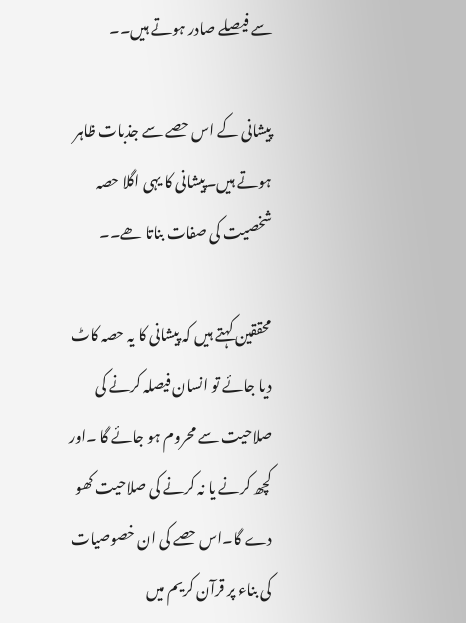سے فیصلے صادر ہوتے ہیں۔۔

پیشانی کے اس حصے سے جذبات ظاہر ہوتے ہیں۔پیشانی کا یہی اگلا حصہ شخصیت کی صفات بناتا ھے۔۔

محققین کہتے ہیں کہ پیشانی کا یہ حصہ کاٹ دیا جائے تو انسان فیصلہ کرنے کی صلاحیت سے محروم ہو جائے گا ۔اور کچھ کرنے یا نہ کرنے کی صلاحیت کھو دے گا۔اس حصے کی ان خصوصیات کی بناء پر قرآن کریم میں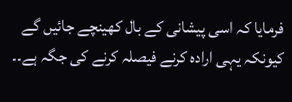فرمایا کہ اسی پیشانی کے بال کھینچے جائیں گے کیونکہ یہی ارادہ کرنے فیصلہ کرنے کی جگہ ہے۔۔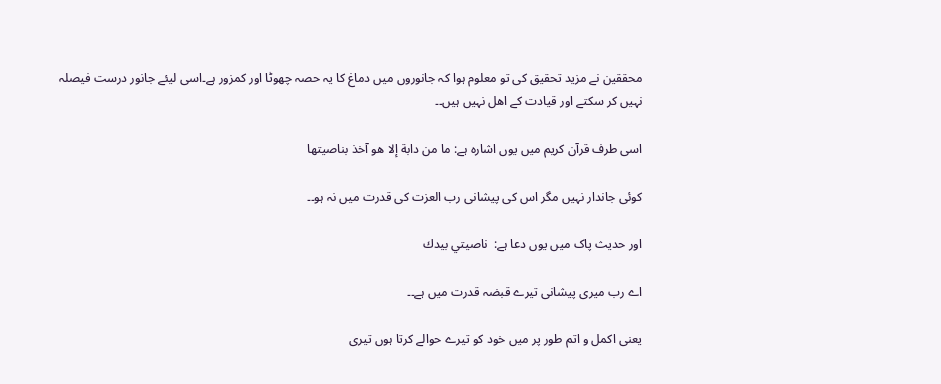محققین نے مزید تحقیق کی تو معلوم ہوا کہ جانوروں میں دماغ کا یہ حصہ چھوٹا اور کمزور ہے۔اسی لیئے جانور درست فیصلہ نہیں کر سکتے اور قیادت کے اھل نہیں ہیں۔۔

اسی طرف قرآن کریم میں یوں اشارہ ہے: ما من دابة إلا هو آخذ بناصيتها

کوئی جاندار نہیں مگر اس کی پیشانی رب العزت کی قدرت میں نہ ہو۔۔

اور حدیث پاک میں یوں دعا ہے:  ناصيتي بيدك

اے رب میری پیشانی تیرے قبضہ قدرت میں ہے۔۔

یعنی اکمل و اتم طور پر میں خود کو تیرے حوالے کرتا ہوں تیری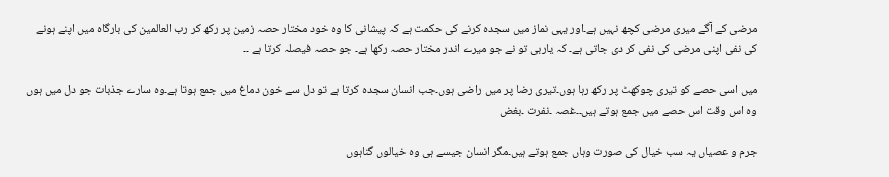مرضی کے آگے میری مرضی کچھ نہیں ہے۔اور یہی نماز میں سجدہ کرنے کی حکمت ہے کہ پیشانی کا وہ خود مختار حصہ زمین پر رکھ کر رب العالمین کی بارگاہ میں اپنے ہونے کی نفی اپنی مرضی کی نفی کر دی جاتی ہے۔ کہ یاربی تو نے جو میرے اندر مختار حصہ رکھا ہے۔ جو حصہ فیصلہ کرتا ہے ۔۔

میں اسی حصے کو تیری چوکھٹ پر رکھ رہا ہوں۔تیری رضا پر میں راضی ہوں۔جب انسان سجدہ کرتا ہے تو دل سے خون دماغ میں جمع ہوتا ہے۔وہ سارے جذبات جو دل میں ہوں وہ اس وقت اس حصے میں جمع ہوتے ہیں۔۔غصہ ۔نفرت ۔بغض

جرم و عصیاں یہ سب خیال کی صورت وہاں جمع ہوتے ہیں۔مگر انسان جیسے ہی وہ خیالوں گناہوں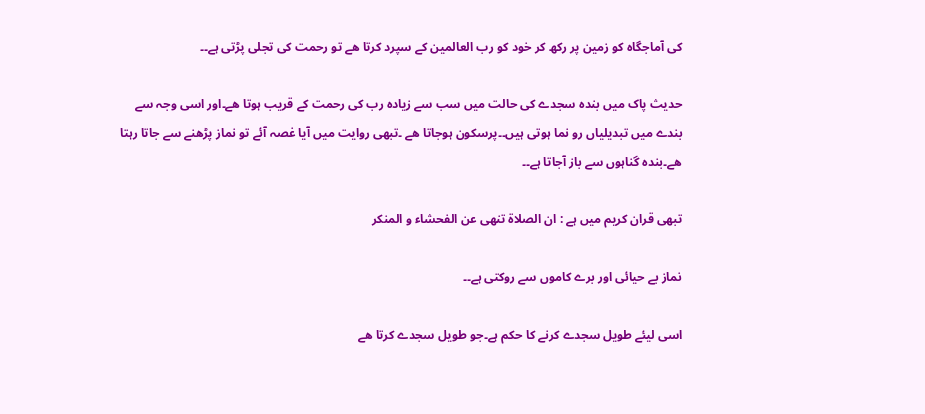کی آماجگاہ کو زمین پر رکھ کر خود کو رب العالمین کے سپرد کرتا ھے تو رحمت کی تجلی پڑتی ہے۔۔

حدیث پاک میں بندہ سجدے کی حالت میں سب سے زیادہ رب کی رحمت کے قریب ہوتا ھے۔اور اسی وجہ سے بندے میں تبدیلیاں رو نما ہوتی ہیں۔۔پرسکون ہوجاتا ھے ۔تبھی روایت میں آیا غصہ آئے تو نماز پڑھنے سے جاتا رہتا ھے۔بندہ گناہوں سے باز آجاتا ہے۔۔

تبھی قران کریم میں ہے : ان الصلاۃ تنھی عن الفحشاء و المنکر

نماز بے حیائی اور برے کاموں سے روکتی ہے۔۔

اسی لیئے طویل سجدے کرنے کا حکم ہے۔جو طویل سجدے کرتا ھے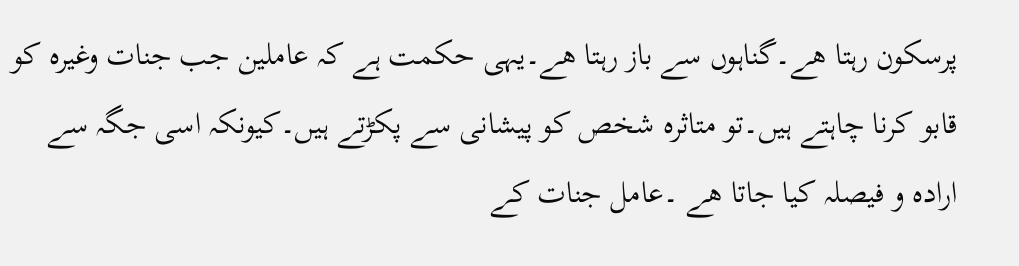پرسکون رہتا ھے۔گناہوں سے باز رہتا ھے۔یہی حکمت ہے کہ عاملین جب جنات وغیرہ کو قابو کرنا چاہتے ہیں۔تو متاثرہ شخص کو پیشانی سے پکڑتے ہیں۔کیونکہ اسی جگہ سے ارادہ و فیصلہ کیا جاتا ھے ۔عامل جنات کے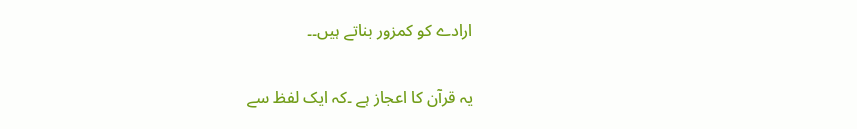ارادے کو کمزور بناتے ہیں۔۔

یہ قرآن کا اعجاز ہے ۔کہ ایک لفظ سے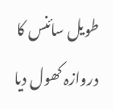طویل سائنس کا دروازہ کھول دیا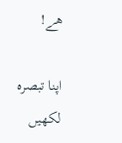ھے!

اپنا تبصرہ لکھیں